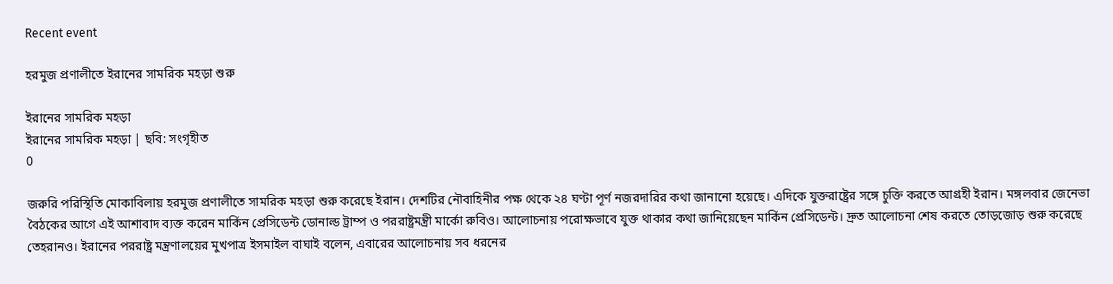Recent event

হরমুজ প্রণালীতে ইরানের সামরিক মহড়া শুরু

ইরানের সামরিক মহড়া
ইরানের সামরিক মহড়া | ছবি: সংগৃহীত
0

জরুরি পরিস্থিতি মোকাবিলায় হরমুজ প্রণালীতে সামরিক মহড়া শুরু করেছে ইরান। দেশটির নৌবাহিনীর পক্ষ থেকে ২৪ ঘণ্টা পূর্ণ নজরদারির কথা জানানো হয়েছে। এদিকে যুক্তরাষ্ট্রের সঙ্গে চুক্তি করতে আগ্রহী ইরান। মঙ্গলবার জেনেভা বৈঠকের আগে এই আশাবাদ ব্যক্ত করেন মার্কিন প্রেসিডেন্ট ডোনাল্ড ট্রাম্প ও পররাষ্ট্রমন্ত্রী মার্কো রুবিও। আলোচনায় পরোক্ষভাবে যুক্ত থাকার কথা জানিয়েছেন মার্কিন প্রেসিডেন্ট। দ্রুত আলোচনা শেষ করতে তোড়জোড় শুরু করেছে তেহরানও। ইরানের পররাষ্ট্র মন্ত্রণালয়ের মুখপাত্র ইসমাইল বাঘাই বলেন, এবারের আলোচনায় সব ধরনের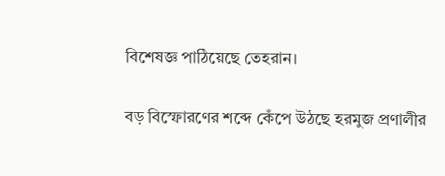বিশেষজ্ঞ পাঠিয়েছে তেহরান।

বড় বিস্ফোরণের শব্দে কেঁপে উঠছে হরমুজ প্রণালীর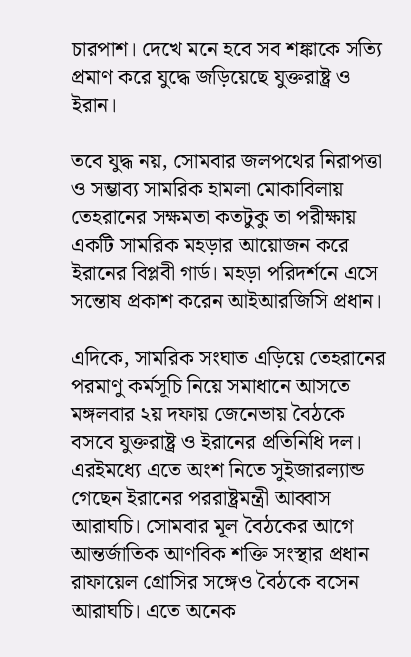চারপাশ। দেখে মনে হবে সব শঙ্কাকে সত্যি প্রমাণ করে যুদ্ধে জড়িয়েছে যুক্তরাষ্ট্র ও ইরান।

তবে যুদ্ধ নয়, সোমবার জলপথের নিরাপত্তা ও সম্ভাব্য সামরিক হামলা মোকাবিলায় তেহরানের সক্ষমতা কতটুকু তা পরীক্ষায় একটি সামরিক মহড়ার আয়োজন করে ইরানের বিপ্লবী গার্ড। মহড়া পরিদর্শনে এসে সন্তোষ প্রকাশ করেন আইআরজিসি প্রধান।

এদিকে, সামরিক সংঘাত এড়িয়ে তেহরানের পরমাণু কর্মসূচি নিয়ে সমাধানে আসতে মঙ্গলবার ২য় দফায় জেনেভায় বৈঠকে বসবে যুক্তরাষ্ট্র ও ইরানের প্রতিনিধি দল। এরইমধ্যে এতে অংশ নিতে সুইজারল্যান্ড গেছেন ইরানের পররাষ্ট্রমন্ত্রী আব্বাস আরাঘচি। সোমবার মূল বৈঠকের আগে আন্তর্জাতিক আণবিক শক্তি সংস্থার প্রধান রাফায়েল গ্রোসির সঙ্গেও বৈঠকে বসেন আরাঘচি। এতে অনেক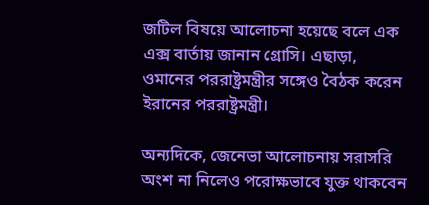জটিল বিষয়ে আলোচনা হয়েছে বলে এক এক্স বার্তায় জানান গ্রোসি। এছাড়া, ওমানের পররাষ্ট্রমন্ত্রীর সঙ্গেও বৈঠক করেন ইরানের পররাষ্ট্রমন্ত্রী।

অন্যদিকে, জেনেভা আলোচনায় সরাসরি অংশ না নিলেও পরোক্ষভাবে যুক্ত থাকবেন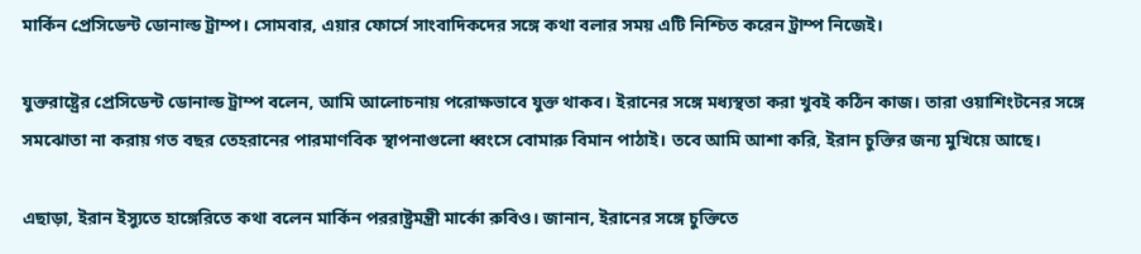মার্কিন প্রেসিডেন্ট ডোনাল্ড ট্রাম্প। সোমবার, এয়ার ফোর্সে সাংবাদিকদের সঙ্গে কথা বলার সময় এটি নিশ্চিত করেন ট্রাম্প নিজেই।

যুক্তরাষ্ট্রের প্রেসিডেন্ট ডোনাল্ড ট্রাম্প বলেন, আমি আলোচনায় পরোক্ষভাবে যুক্ত থাকব। ইরানের সঙ্গে মধ্যস্থতা করা খুবই কঠিন কাজ। তারা ওয়াশিংটনের সঙ্গে সমঝোতা না করায় গত বছর তেহরানের পারমাণবিক স্থাপনাগুলো ধ্বংসে বোমারু বিমান পাঠাই। তবে আমি আশা করি, ইরান চুক্তির জন্য মুখিয়ে আছে।

এছাড়া, ইরান ইস্যুতে হাঙ্গেরিতে কথা বলেন মার্কিন পররাষ্ট্রমন্ত্রী মার্কো রুবিও। জানান, ইরানের সঙ্গে চুক্তিতে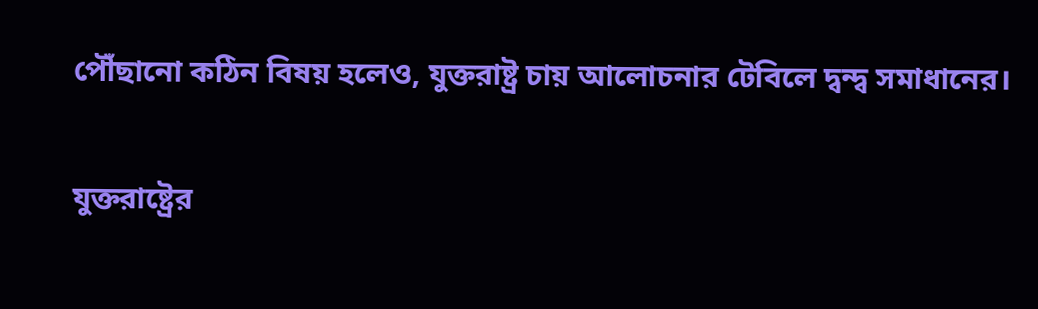পৌঁছানো কঠিন বিষয় হলেও, যুক্তরাষ্ট্র চায় আলোচনার টেবিলে দ্বন্দ্ব সমাধানের।

যুক্তরাষ্ট্রের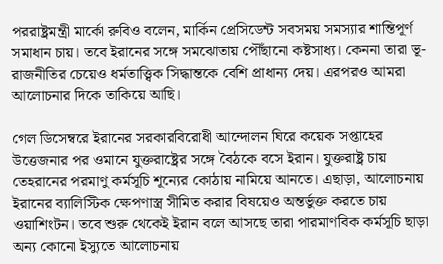পররাষ্ট্রমন্ত্রী মার্কো রুবিও বলেন, মার্কিন প্রেসিডেন্ট সবসময় সমস্যার শান্তিপূর্ণ সমাধান চায়। তবে ইরানের সঙ্গে সমঝোতায় পৌঁছানো কষ্টসাধ্য। কেননা তারা ভূ-রাজনীতির চেয়েও ধর্মতাত্ত্বিক সিদ্ধান্তকে বেশি প্রাধান্য দেয়। এরপরও আমরা আলোচনার দিকে তাকিয়ে আছি।

গেল ডিসেম্বরে ইরানের সরকারবিরোধী আন্দোলন ঘিরে কয়েক সপ্তাহের উত্তেজনার পর ওমানে যুক্তরাষ্ট্রের সঙ্গে বৈঠকে বসে ইরান। যুক্তরাষ্ট্র চায় তেহরানের পরমাণু কর্মসূচি শূন্যের কোঠায় নামিয়ে আনতে। এছাড়া, আলোচনায় ইরানের ব্যালিস্টিক ক্ষেপণাস্ত্র সীমিত করার বিষয়েও অন্তর্ভুক্ত করতে চায় ওয়াশিংটন। তবে শুরু থেকেই ইরান বলে আসছে তারা পারমাণবিক কর্মসূচি ছাড়া অন্য কোনো ইস্যুতে আলোচনায়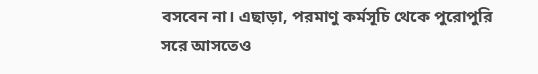বসবেন না। এছাড়া, পরমাণু কর্মসূচি থেকে পুরোপুরি সরে আসতেও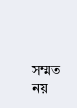সম্মত নয়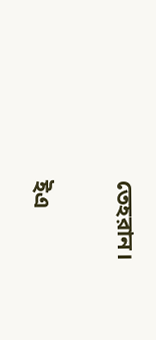তেহরান।

ইএ